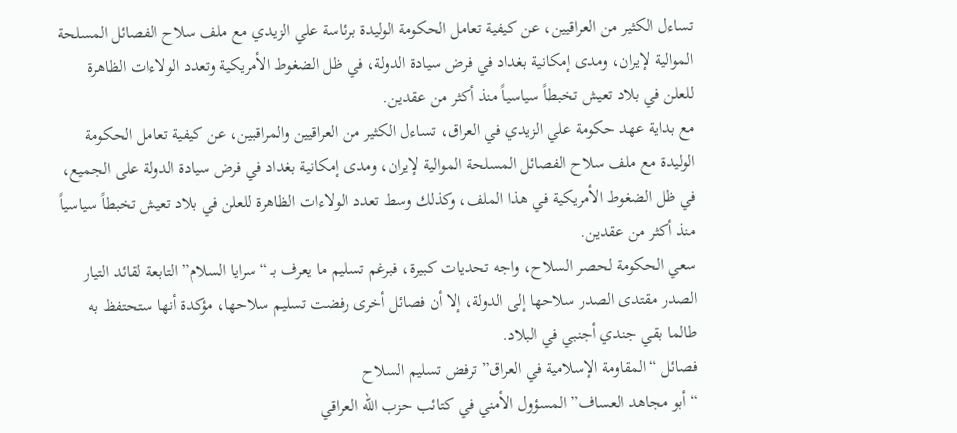تساءل الكثير من العراقيين، عن كيفية تعامل الحكومة الوليدة برئاسة علي الزيدي مع ملف سلاح الفصائل المسلحة الموالية لإيران، ومدى إمكانية بغداد في فرض سيادة الدولة، في ظل الضغوط الأمريكية وتعدد الولاءات الظاهرة للعلن في بلاد تعيش تخبطاً سياسياً منذ أكثر من عقدين.
مع بداية عهد حكومة علي الزيدي في العراق، تساءل الكثير من العراقيين والمراقبين، عن كيفية تعامل الحكومة الوليدة مع ملف سلاح الفصائل المسلحة الموالية لإيران، ومدى إمكانية بغداد في فرض سيادة الدولة على الجميع، في ظل الضغوط الأمريكية في هذا الملف، وكذلك وسط تعدد الولاءات الظاهرة للعلن في بلاد تعيش تخبطاً سياسياً منذ أكثر من عقدين.
سعي الحكومة لحصر السلاح، واجه تحديات كبيرة، فبرغم تسليم ما يعرف بـ “سرايا السلام” التابعة لقائد التيار الصدر مقتدى الصدر سلاحها إلى الدولة، إلا أن فصائل أخرى رفضت تسليم سلاحها، مؤكدة أنها ستحتفظ به طالما بقي جندي أجنبي في البلاد.
فصائل “المقاومة الإسلامية في العراق” ترفض تسليم السلاح
“أبو مجاهد العساف” المسؤول الأمني في كتائب حزب الله العراقي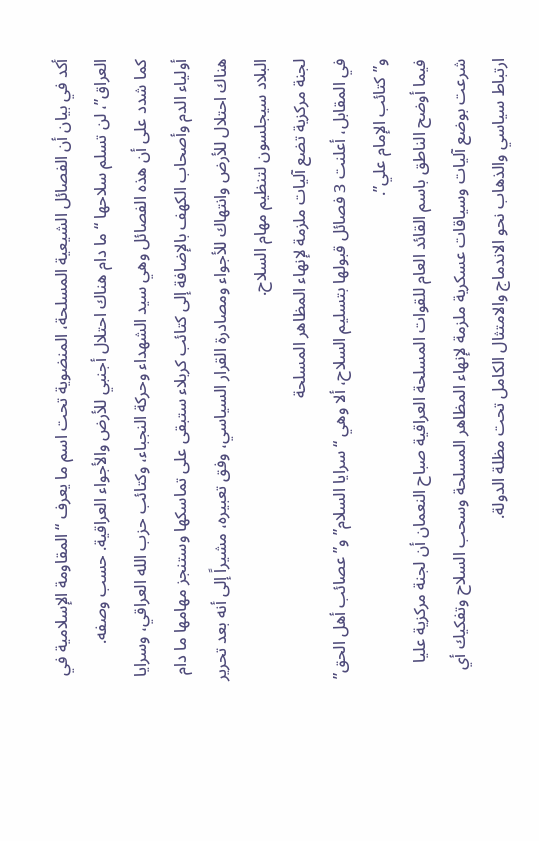أكد في بيان أن الفصائل الشيعية المسلحة، المنضوية تحت اسم ما يعرف “المقاومة الإسلامية في العراق”، لن تسلم سلاحها “ما دام هناك احتلال أجنبي للأرض والأجواء العراقية. حسب وصفه.
كما شدد على أن هذه الفصائل وهي سيد الشهداء وحركة النجباء، وكتائب حزب الله العراقي، وسرايا أولياء الدم وأصحاب الكهف بالإضافة إلى كتائب كربلاء ستبقى على تماسكها وستنجز مهامها ما دام هناك احتلال للأرض وانتهاك للأجواء ومصادرة القرار السياسي، وفق تعبيره، مشيراً إلى أنه بعد تحرير البلاد سيجلسون لتنظيم مهام السلاح.
لجنة مركزية تضع آليات ملزمة لإنهاء المظاهر المسلحة
في المقابل، أعلنت 3 فصائل قبولها بتسليم السلاح، ألا وهي “سرايا السلام” و”عصائب أهل الحق” و”كتائب الإمام علي”.
فيما أوضح الناطق باسم القائد العام للقوات المسلحة العراقية صباح النعمان أن لجنة مركزية عليا شرعت بوضع آليات وسياقات عسكرية ملزمة لإنهاء المظاهر المسلحة وسحب السلاح وتفكيك أي ارتباط سياسي والذهاب نحو الاندماج والامتثال الكامل تحت مظلة الدولة.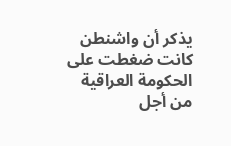يذكر أن واشنطن كانت ضغطت على الحكومة العراقية من أجل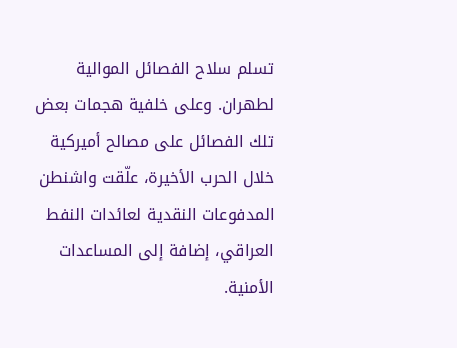تسلم سلاح الفصائل الموالية لطهران. وعلى خلفية هجمات بعض تلك الفصائل على مصالح أميركية خلال الحرب الأخيرة، علّقت واشنطن المدفوعات النقدية لعائدات النفط العراقي، إضافة إلى المساعدات الأمنية.